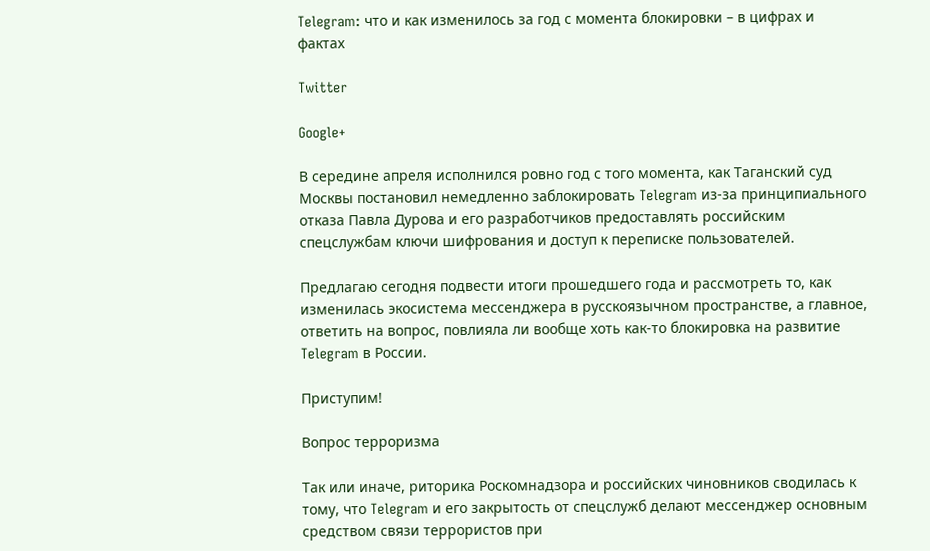Telegram: что и как изменилось за год с момента блокировки – в цифрах и фактах

Twitter

Google+

В середине апреля исполнился ровно год с того момента, как Таганский суд Москвы постановил немедленно заблокировать Telegram из-за принципиального отказа Павла Дурова и его разработчиков предоставлять российским спецслужбам ключи шифрования и доступ к переписке пользователей.

Предлагаю сегодня подвести итоги прошедшего года и рассмотреть то, как изменилась экосистема мессенджера в русскоязычном пространстве, а главное, ответить на вопрос, повлияла ли вообще хоть как-то блокировка на развитие Telegram в России.

Приступим!

Вопрос терроризма

Так или иначе, риторика Роскомнадзора и российских чиновников сводилась к тому, что Telegram и его закрытость от спецслужб делают мессенджер основным средством связи террористов при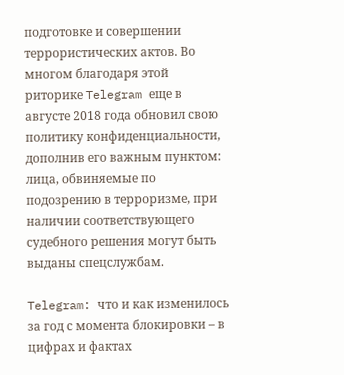подготовке и совершении террористических актов. Во многом благодаря этой риторике Telegram еще в августе 2018 года обновил свою политику конфиденциальности, дополнив его важным пунктом: лица, обвиняемые по подозрению в терроризме, при наличии соответствующего судебного решения могут быть выданы спецслужбам.

Telegram: что и как изменилось за год с момента блокировки – в цифрах и фактах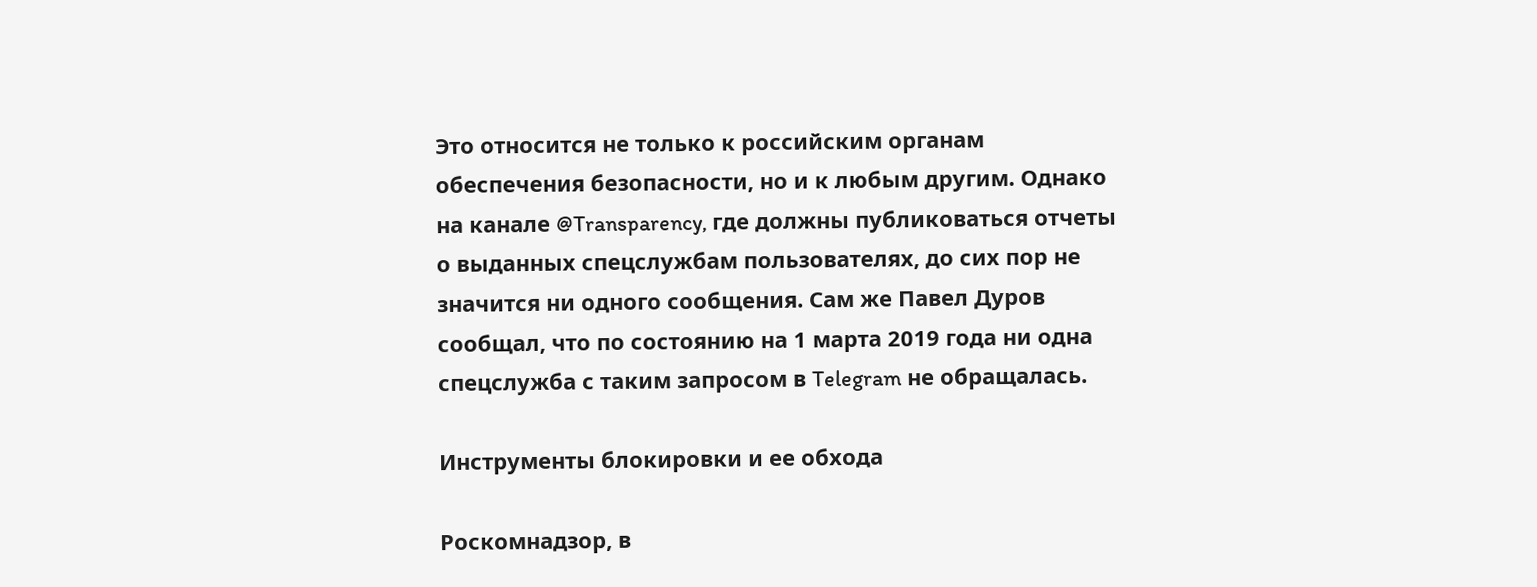Это относится не только к российским органам обеспечения безопасности, но и к любым другим. Однако на канале @Transparency, где должны публиковаться отчеты о выданных спецслужбам пользователях, до сих пор не значится ни одного сообщения. Сам же Павел Дуров сообщал, что по состоянию на 1 марта 2019 года ни одна спецслужба с таким запросом в Telegram не обращалась.

Инструменты блокировки и ее обхода

Роскомнадзор, в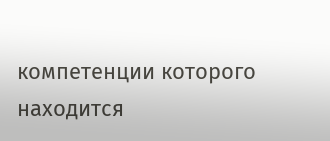компетенции которого находится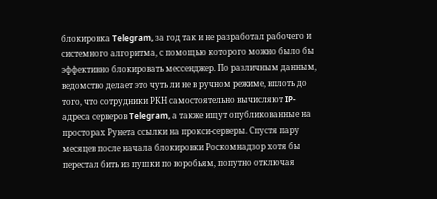блокировка Telegram, за год так и не разработал рабочего и системного алгоритма, с помощью которого можно было бы эффективно блокировать мессенджер. По различным данным, ведомство делает это чуть ли не в ручном режиме, вплоть до того, что сотрудники РКН самостоятельно вычисляют IP-адреса серверов Telegram, а также ищут опубликованные на просторах Рунета ссылки на прокси-серверы. Спустя пару месяцев после начала блокировки Роскомнадзор хотя бы перестал бить из пушки по воробьям, попутно отключая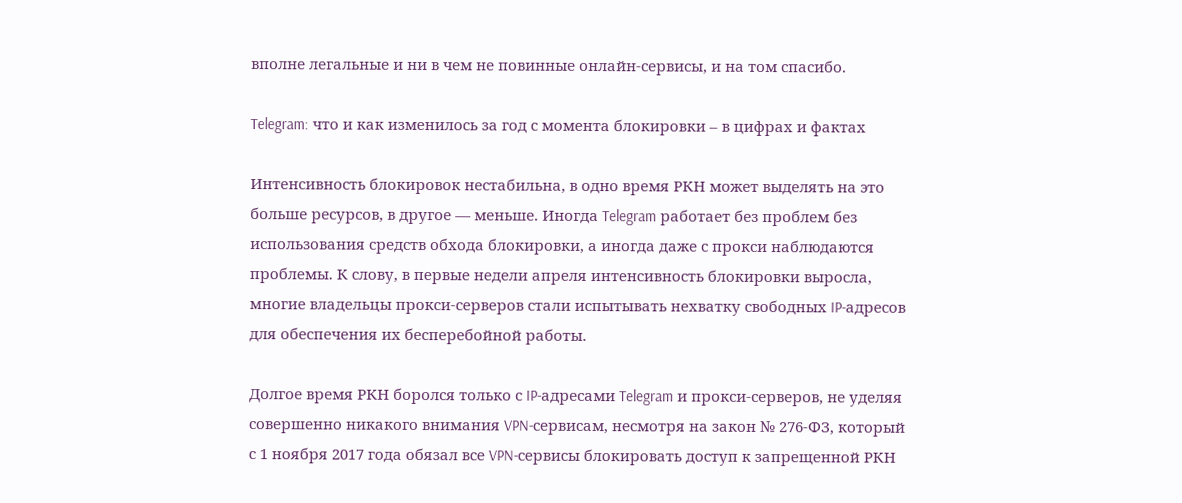вполне легальные и ни в чем не повинные онлайн-сервисы, и на том спасибо.

Telegram: что и как изменилось за год с момента блокировки – в цифрах и фактах

Интенсивность блокировок нестабильна, в одно время РКН может выделять на это больше ресурсов, в другое — меньше. Иногда Telegram работает без проблем без использования средств обхода блокировки, а иногда даже с прокси наблюдаются проблемы. К слову, в первые недели апреля интенсивность блокировки выросла, многие владельцы прокси-серверов стали испытывать нехватку свободных IP-адресов для обеспечения их бесперебойной работы.

Долгое время РКН боролся только с IP-адресами Telegram и прокси-серверов, не уделяя совершенно никакого внимания VPN-сервисам, несмотря на закон № 276-ФЗ, который с 1 ноября 2017 года обязал все VPN-сервисы блокировать доступ к запрещенной РКН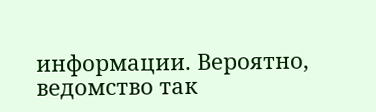информации. Вероятно, ведомство так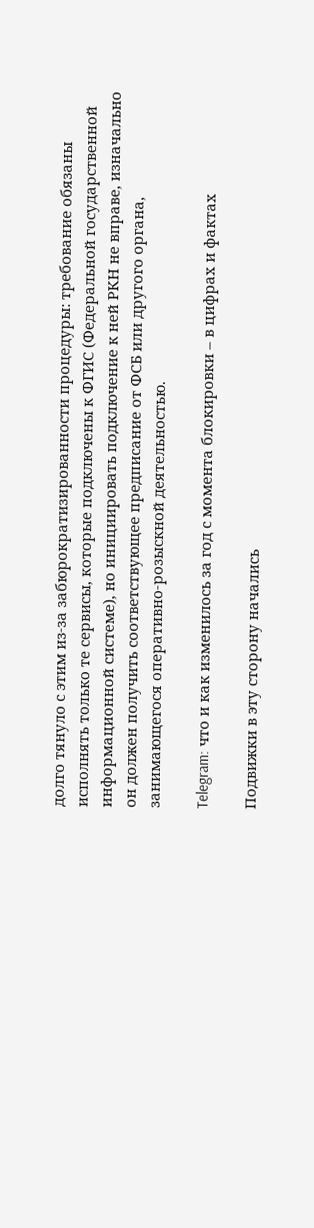долго тянуло с этим из-за забюрократизированности процедуры: требование обязаны исполнять только те сервисы, которые подключены к ФГИС (Федеральной государственной информационной системе), но инициировать подключение к ней РКН не вправе, изначально он должен получить соответствующее предписание от ФСБ или другого органа, занимающегося оперативно-розыскной деятельностью.

Telegram: что и как изменилось за год с момента блокировки – в цифрах и фактах

Подвижки в эту сторону начались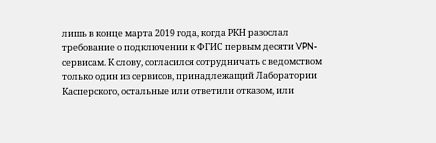лишь в конце марта 2019 года, когда РКН разослал требование о подключении к ФГИС первым десяти VPN-сервисам. К слову, согласился сотрудничать с ведомством только один из сервисов, принадлежащий Лаборатории Касперского, остальные или ответили отказом, или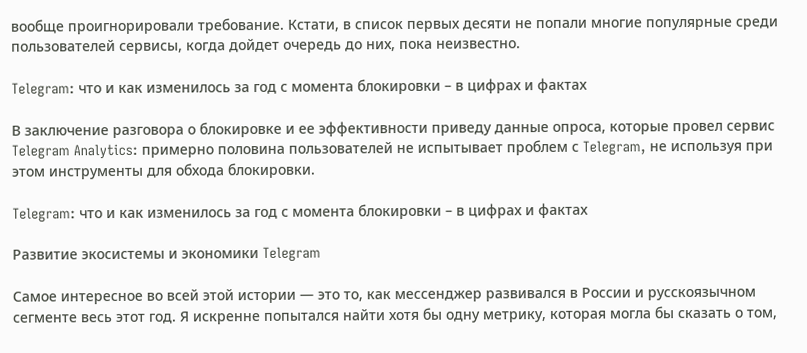вообще проигнорировали требование. Кстати, в список первых десяти не попали многие популярные среди пользователей сервисы, когда дойдет очередь до них, пока неизвестно.

Telegram: что и как изменилось за год с момента блокировки – в цифрах и фактах

В заключение разговора о блокировке и ее эффективности приведу данные опроса, которые провел сервис Telegram Analytics: примерно половина пользователей не испытывает проблем с Telegram, не используя при этом инструменты для обхода блокировки.

Telegram: что и как изменилось за год с момента блокировки – в цифрах и фактах

Развитие экосистемы и экономики Telegram

Самое интересное во всей этой истории — это то, как мессенджер развивался в России и русскоязычном сегменте весь этот год. Я искренне попытался найти хотя бы одну метрику, которая могла бы сказать о том,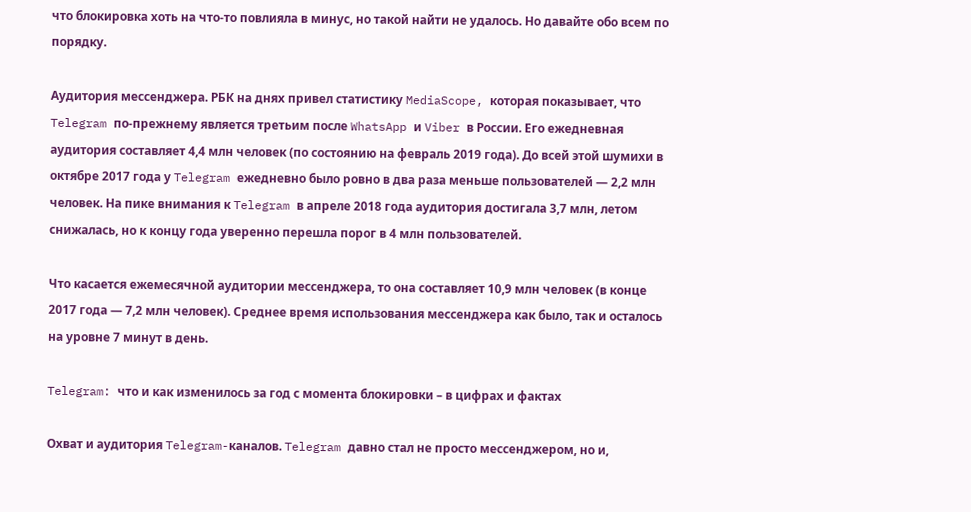что блокировка хоть на что-то повлияла в минус, но такой найти не удалось. Но давайте обо всем по порядку.

Аудитория мессенджера. РБК на днях привел статистику MediaScope, которая показывает, что Telegram по-прежнему является третьим после WhatsApp и Viber в России. Его ежедневная аудитория составляет 4,4 млн человек (по состоянию на февраль 2019 года). До всей этой шумихи в октябре 2017 года у Telegram ежедневно было ровно в два раза меньше пользователей — 2,2 млн человек. На пике внимания к Telegram в апреле 2018 года аудитория достигала 3,7 млн, летом снижалась, но к концу года уверенно перешла порог в 4 млн пользователей.

Что касается ежемесячной аудитории мессенджера, то она составляет 10,9 млн человек (в конце 2017 года — 7,2 млн человек). Среднее время использования мессенджера как было, так и осталось на уровне 7 минут в день.

Telegram: что и как изменилось за год с момента блокировки – в цифрах и фактах

Охват и аудитория Telegram-каналов. Telegram давно стал не просто мессенджером, но и,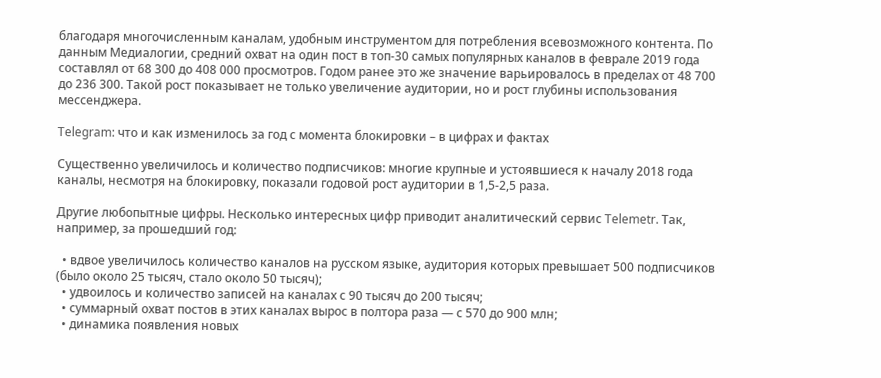благодаря многочисленным каналам, удобным инструментом для потребления всевозможного контента. По данным Медиалогии, средний охват на один пост в топ-30 самых популярных каналов в феврале 2019 года составлял от 68 300 до 408 000 просмотров. Годом ранее это же значение варьировалось в пределах от 48 700 до 236 300. Такой рост показывает не только увеличение аудитории, но и рост глубины использования мессенджера.

Telegram: что и как изменилось за год с момента блокировки – в цифрах и фактах

Существенно увеличилось и количество подписчиков: многие крупные и устоявшиеся к началу 2018 года каналы, несмотря на блокировку, показали годовой рост аудитории в 1,5-2,5 раза.

Другие любопытные цифры. Несколько интересных цифр приводит аналитический сервис Telemetr. Так, например, за прошедший год:

  • вдвое увеличилось количество каналов на русском языке, аудитория которых превышает 500 подписчиков (было около 25 тысяч, стало около 50 тысяч);
  • удвоилось и количество записей на каналах с 90 тысяч до 200 тысяч;
  • суммарный охват постов в этих каналах вырос в полтора раза — с 570 до 900 млн;
  • динамика появления новых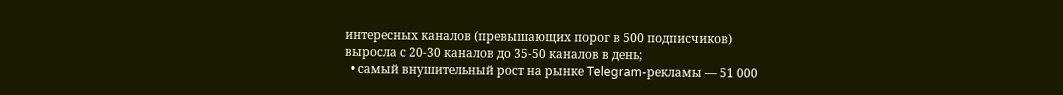интересных каналов (превышающих порог в 500 подписчиков) выросла с 20-30 каналов до 35-50 каналов в день;
  • самый внушительный рост на рынке Telegram-рекламы — 51 000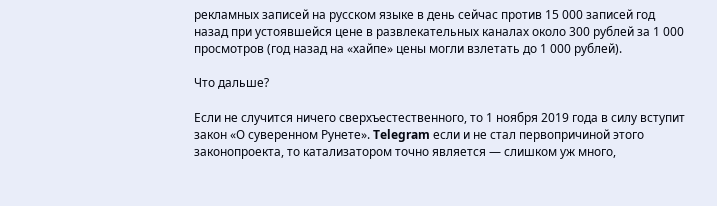рекламных записей на русском языке в день сейчас против 15 000 записей год назад при устоявшейся цене в развлекательных каналах около 300 рублей за 1 000 просмотров (год назад на «хайпе» цены могли взлетать до 1 000 рублей).

Что дальше?

Если не случится ничего сверхъестественного, то 1 ноября 2019 года в силу вступит закон «О суверенном Рунете». Telegram если и не стал первопричиной этого законопроекта, то катализатором точно является — слишком уж много,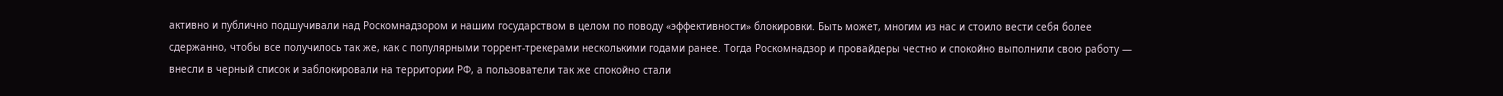активно и публично подшучивали над Роскомнадзором и нашим государством в целом по поводу «эффективности» блокировки. Быть может, многим из нас и стоило вести себя более сдержанно, чтобы все получилось так же, как с популярными торрент-трекерами несколькими годами ранее. Тогда Роскомнадзор и провайдеры честно и спокойно выполнили свою работу — внесли в черный список и заблокировали на территории РФ, а пользователи так же спокойно стали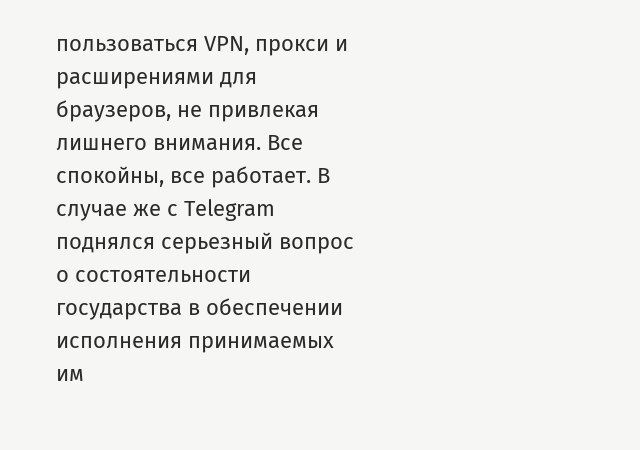пользоваться VPN, прокси и расширениями для браузеров, не привлекая лишнего внимания. Все спокойны, все работает. В случае же с Telegram поднялся серьезный вопрос о состоятельности государства в обеспечении исполнения принимаемых им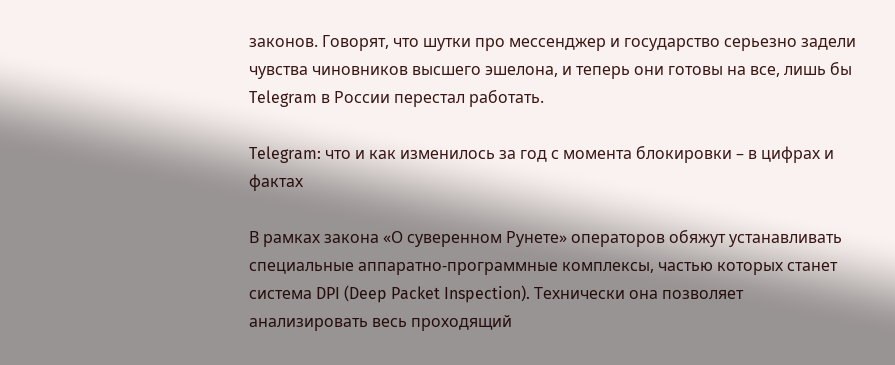законов. Говорят, что шутки про мессенджер и государство серьезно задели чувства чиновников высшего эшелона, и теперь они готовы на все, лишь бы Telegram в России перестал работать.

Telegram: что и как изменилось за год с момента блокировки – в цифрах и фактах

В рамках закона «О суверенном Рунете» операторов обяжут устанавливать специальные аппаратно-программные комплексы, частью которых станет система DPI (Deep Packet Inspection). Технически она позволяет анализировать весь проходящий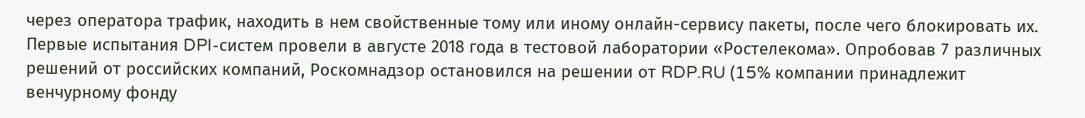через оператора трафик, находить в нем свойственные тому или иному онлайн-сервису пакеты, после чего блокировать их. Первые испытания DPI-систем провели в августе 2018 года в тестовой лаборатории «Ростелекома». Опробовав 7 различных решений от российских компаний, Роскомнадзор остановился на решении от RDP.RU (15% компании принадлежит венчурному фонду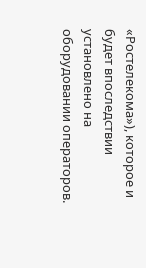«Ростелекома»), которое и будет впоследствии установлено на оборудовании операторов.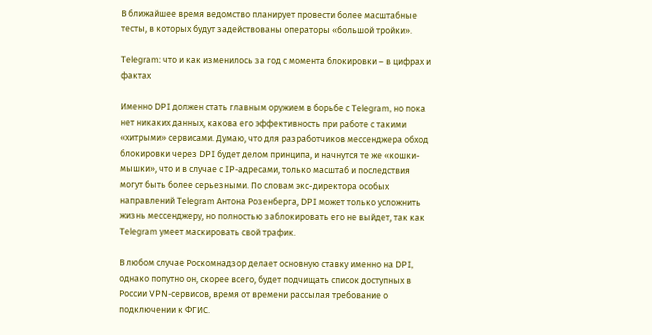В ближайшее время ведомство планирует провести более масштабные тесты, в которых будут задействованы операторы «большой тройки».

Telegram: что и как изменилось за год с момента блокировки – в цифрах и фактах

Именно DPI должен стать главным оружием в борьбе с Telegram, но пока нет никаких данных, какова его эффективность при работе с такими «хитрыми» сервисами. Думаю, что для разработчиков мессенджера обход блокировки через DPI будет делом принципа, и начнутся те же «кошки-мышки», что и в случае с IP-адресами, только масштаб и последствия могут быть более серьезными. По словам экс-директора особых направлений Telegram Антона Розенберга, DPI может только усложнить жизнь мессенджеру, но полностью заблокировать его не выйдет, так как Telegram умеет маскировать свой трафик.

В любом случае Роскомнадзор делает основную ставку именно на DPI, однако попутно он, скорее всего, будет подчищать список доступных в России VPN-сервисов, время от времени рассылая требование о подключении к ФГИС.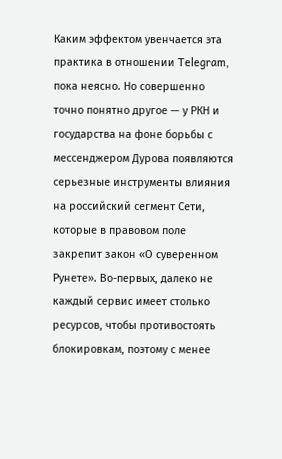Каким эффектом увенчается эта практика в отношении Telegram, пока неясно. Но совершенно точно понятно другое — у РКН и государства на фоне борьбы с мессенджером Дурова появляются серьезные инструменты влияния на российский сегмент Сети, которые в правовом поле закрепит закон «О суверенном Рунете». Во-первых, далеко не каждый сервис имеет столько ресурсов, чтобы противостоять блокировкам, поэтому с менее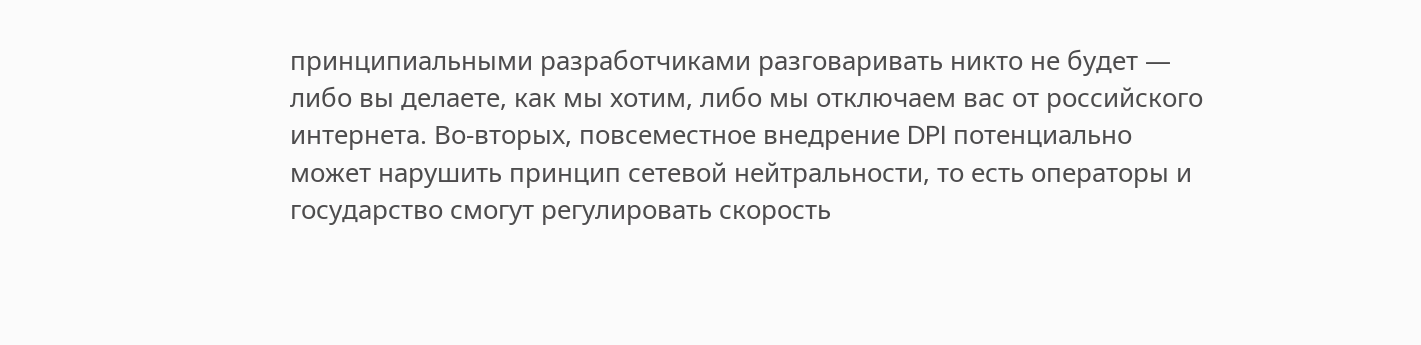принципиальными разработчиками разговаривать никто не будет — либо вы делаете, как мы хотим, либо мы отключаем вас от российского интернета. Во-вторых, повсеместное внедрение DPI потенциально может нарушить принцип сетевой нейтральности, то есть операторы и государство смогут регулировать скорость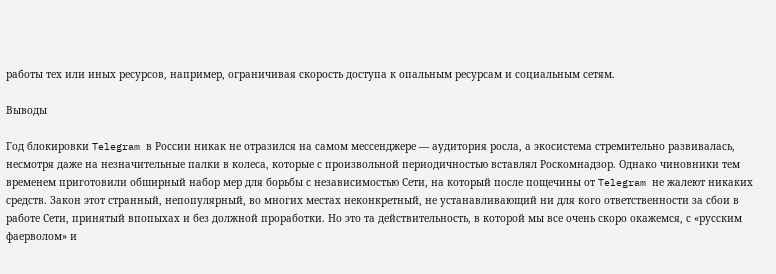работы тех или иных ресурсов, например, ограничивая скорость доступа к опальным ресурсам и социальным сетям.

Выводы

Год блокировки Telegram в России никак не отразился на самом мессенджере — аудитория росла, а экосистема стремительно развивалась, несмотря даже на незначительные палки в колеса, которые с произвольной периодичностью вставлял Роскомнадзор. Однако чиновники тем временем приготовили обширный набор мер для борьбы с независимостью Сети, на который после пощечины от Telegram не жалеют никаких средств. Закон этот странный, непопулярный, во многих местах неконкретный, не устанавливающий ни для кого ответственности за сбои в работе Сети, принятый впопыхах и без должной проработки. Но это та действительность, в которой мы все очень скоро окажемся, с «русским фаерволом» и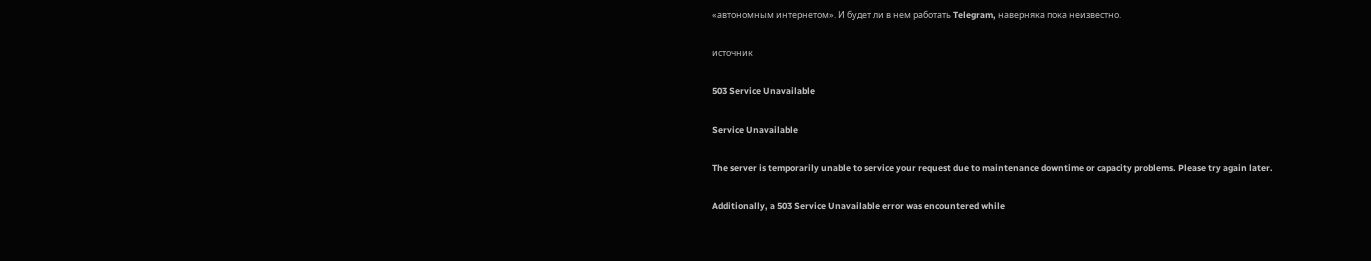«автономным интернетом». И будет ли в нем работать Telegram, наверняка пока неизвестно.

источник

503 Service Unavailable

Service Unavailable

The server is temporarily unable to service your request due to maintenance downtime or capacity problems. Please try again later.

Additionally, a 503 Service Unavailable error was encountered while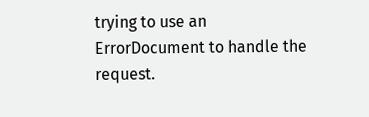trying to use an ErrorDocument to handle the request.